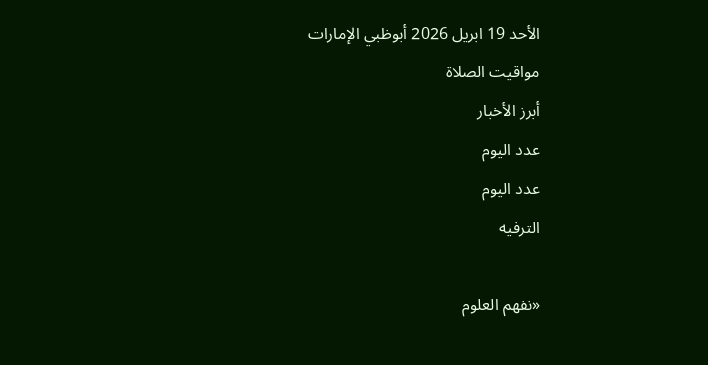الأحد 19 ابريل 2026 أبوظبي الإمارات
مواقيت الصلاة
أبرز الأخبار
عدد اليوم
عدد اليوم
الترفيه

«نفهم العلوم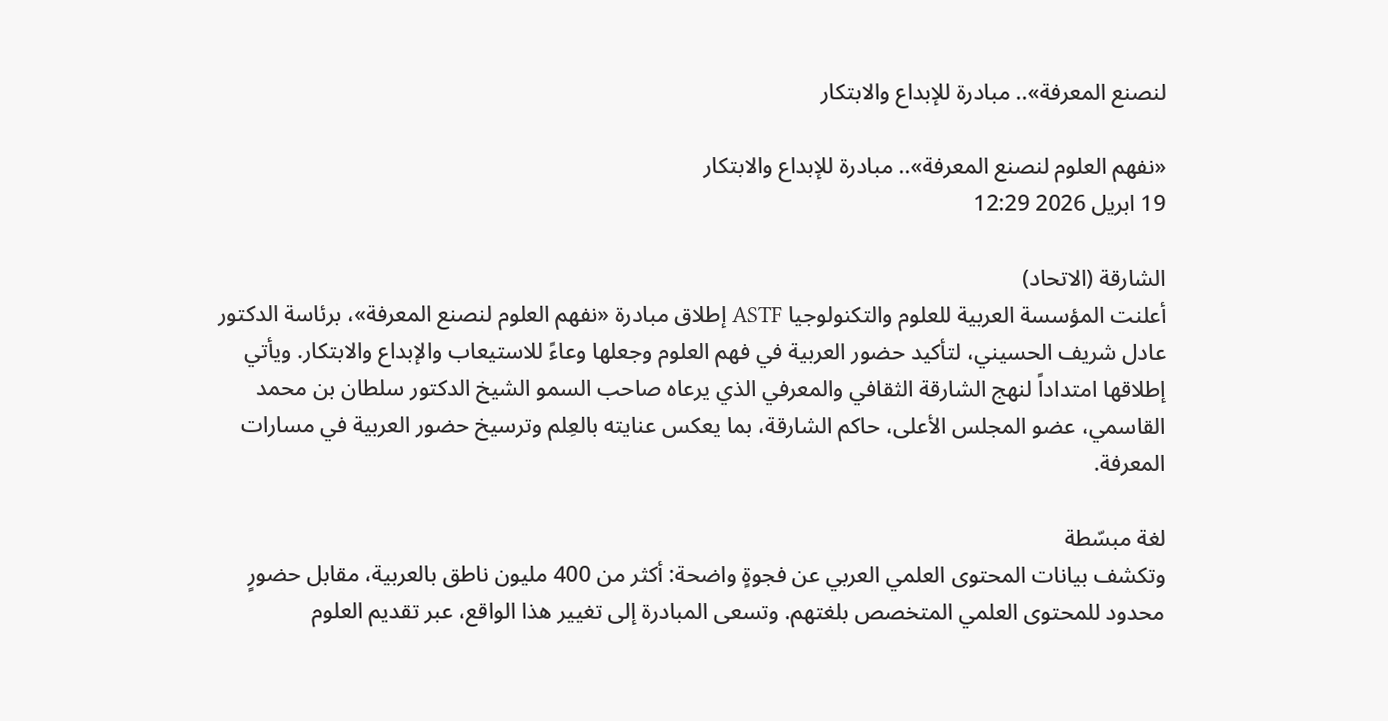لنصنع المعرفة».. مبادرة للإبداع والابتكار

«نفهم العلوم لنصنع المعرفة».. مبادرة للإبداع والابتكار
19 ابريل 2026 12:29

الشارقة (الاتحاد)
أعلنت المؤسسة العربية للعلوم والتكنولوجيا ASTF إطلاق مبادرة «نفهم العلوم لنصنع المعرفة»، برئاسة الدكتور عادل شريف الحسيني، لتأكيد حضور العربية في فهم العلوم وجعلها وعاءً للاستيعاب والإبداع والابتكار. ويأتي إطلاقها امتداداً لنهج الشارقة الثقافي والمعرفي الذي يرعاه صاحب السمو الشيخ الدكتور سلطان بن محمد القاسمي، عضو المجلس الأعلى، حاكم الشارقة، بما يعكس عنايته بالعِلم وترسيخ حضور العربية في مسارات المعرفة.

لغة مبسّطة
وتكشف بيانات المحتوى العلمي العربي عن فجوةٍ واضحة: أكثر من 400 مليون ناطق بالعربية، مقابل حضورٍ محدود للمحتوى العلمي المتخصص بلغتهم. وتسعى المبادرة إلى تغيير هذا الواقع، عبر تقديم العلوم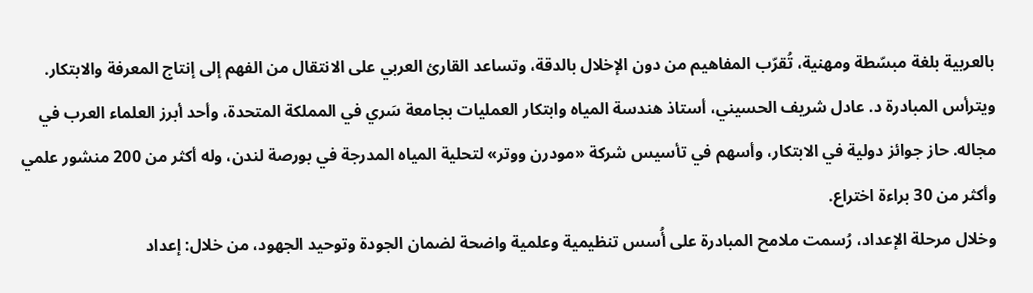بالعربية بلغة مبسّطة ومهنية، تُقرّب المفاهيم من دون الإخلال بالدقة، وتساعد القارئ العربي على الانتقال من الفهم إلى إنتاج المعرفة والابتكار.
ويترأس المبادرة د. عادل شريف الحسيني، أستاذ هندسة المياه وابتكار العمليات بجامعة سَري في المملكة المتحدة، وأحد أبرز العلماء العرب في مجاله. حاز جوائز دولية في الابتكار، وأسهم في تأسيس شركة «مودرن ووتر» لتحلية المياه المدرجة في بورصة لندن، وله أكثر من 200 منشور علمي وأكثر من 30 براءة اختراع.
وخلال مرحلة الإعداد، رُسمت ملامح المبادرة على أُسس تنظيمية وعلمية واضحة لضمان الجودة وتوحيد الجهود، من خلال: إعداد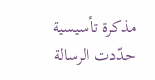مذكرة تأسيسية حدّدت الرسالة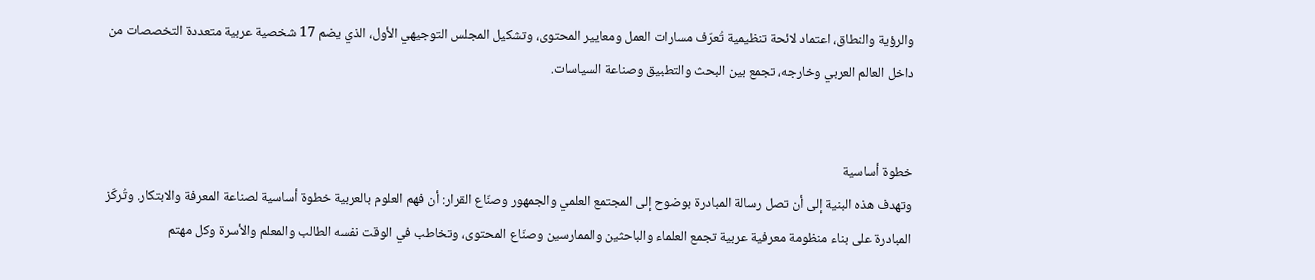والرؤية والنطاق، اعتماد لائحة تنظيمية تُعرّف مسارات العمل ومعايير المحتوى، وتشكيل المجلس التوجيهي الأول، الذي يضم 17 شخصية عربية متعددة التخصصات من داخل العالم العربي وخارجه، تجمع بين البحث والتطبيق وصناعة السياسات.


خطوة أساسية
وتهدف هذه البنية إلى أن تصل رسالة المبادرة بوضوح إلى المجتمع العلمي والجمهور وصنّاع القرار: أن فهم العلوم بالعربية خطوة أساسية لصناعة المعرفة والابتكار. وتُركّز المبادرة على بناء منظومة معرفية عربية تجمع العلماء والباحثين والممارسين وصنّاع المحتوى، وتخاطب في الوقت نفسه الطالب والمعلم والأسرة وكل مهتم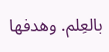بالعِلم. وهدفها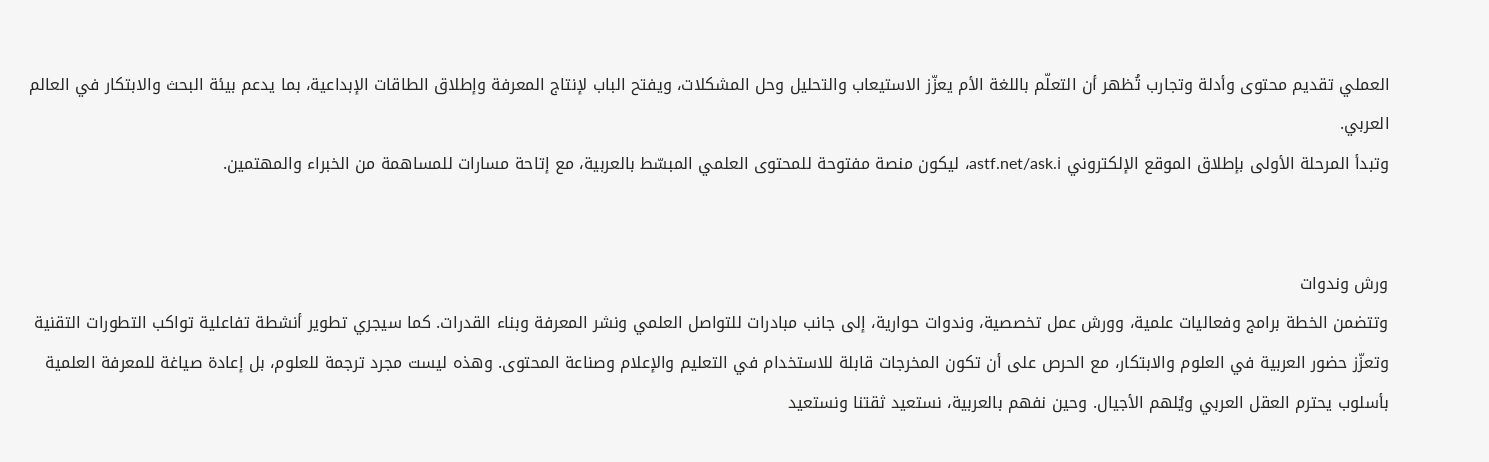العملي تقديم محتوى وأدلة وتجارب تُظهر أن التعلّم باللغة الأم يعزّز الاستيعاب والتحليل وحل المشكلات، ويفتح الباب لإنتاج المعرفة وإطلاق الطاقات الإبداعية، بما يدعم بيئة البحث والابتكار في العالم العربي.
وتبدأ المرحلة الأولى بإطلاق الموقع الإلكتروني astf.net/ask.i، ليكون منصة مفتوحة للمحتوى العلمي المبسّط بالعربية، مع إتاحة مسارات للمساهمة من الخبراء والمهتمين.


ورش وندوات
وتتضمن الخطة برامج وفعاليات علمية، وورش عمل تخصصية، وندوات حوارية، إلى جانب مبادرات للتواصل العلمي ونشر المعرفة وبناء القدرات. كما سيجري تطوير أنشطة تفاعلية تواكب التطورات التقنية وتعزّز حضور العربية في العلوم والابتكار، مع الحرص على أن تكون المخرجات قابلة للاستخدام في التعليم والإعلام وصناعة المحتوى. وهذه ليست مجرد ترجمة للعلوم، بل إعادة صياغة للمعرفة العلمية بأسلوب يحترم العقل العربي ويُلهم الأجيال. وحين نفهم بالعربية، نستعيد ثقتنا ونستعيد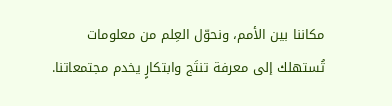مكاننا بين الأمم، ونحوّل العِلم من معلومات تُستهلك إلى معرفة تنتَج وابتكارٍ يخدم مجتمعاتنا.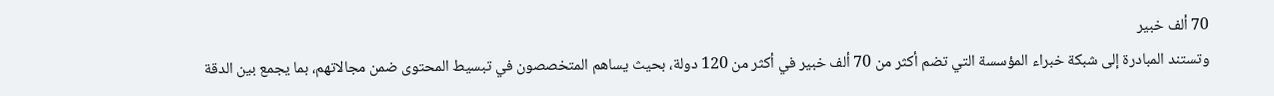70 ألف خبير
وتستند المبادرة إلى شبكة خبراء المؤسسة التي تضم أكثر من 70 ألف خبير في أكثر من 120 دولة، بحيث يساهم المتخصصون في تبسيط المحتوى ضمن مجالاتهم، بما يجمع بين الدقة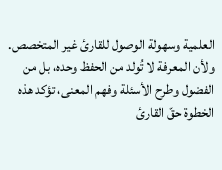العلمية وسهولة الوصول للقارئ غير المتخصص.
ولأن المعرفة لا تُولد من الحفظ وحده، بل من الفضول وطرح الأسئلة وفهم المعنى، تؤكد هذه الخطوة حقّ القارئ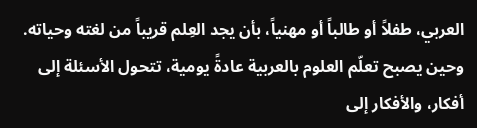العربي، طفلاً أو طالباً أو مهنياً، بأن يجد العِلم قريباً من لغته وحياته. وحين يصبح تعلّم العلوم بالعربية عادةً يومية، تتحول الأسئلة إلى أفكار، والأفكار إلى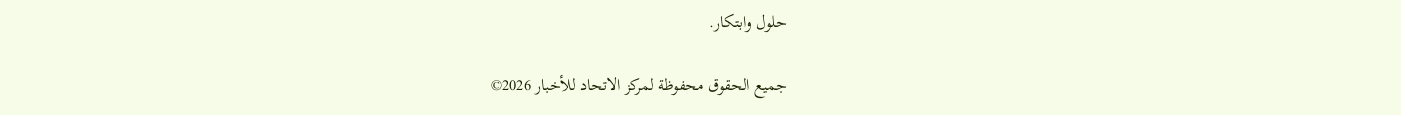حلول وابتكار.

جميع الحقوق محفوظة لمركز الاتحاد للأخبار 2026©